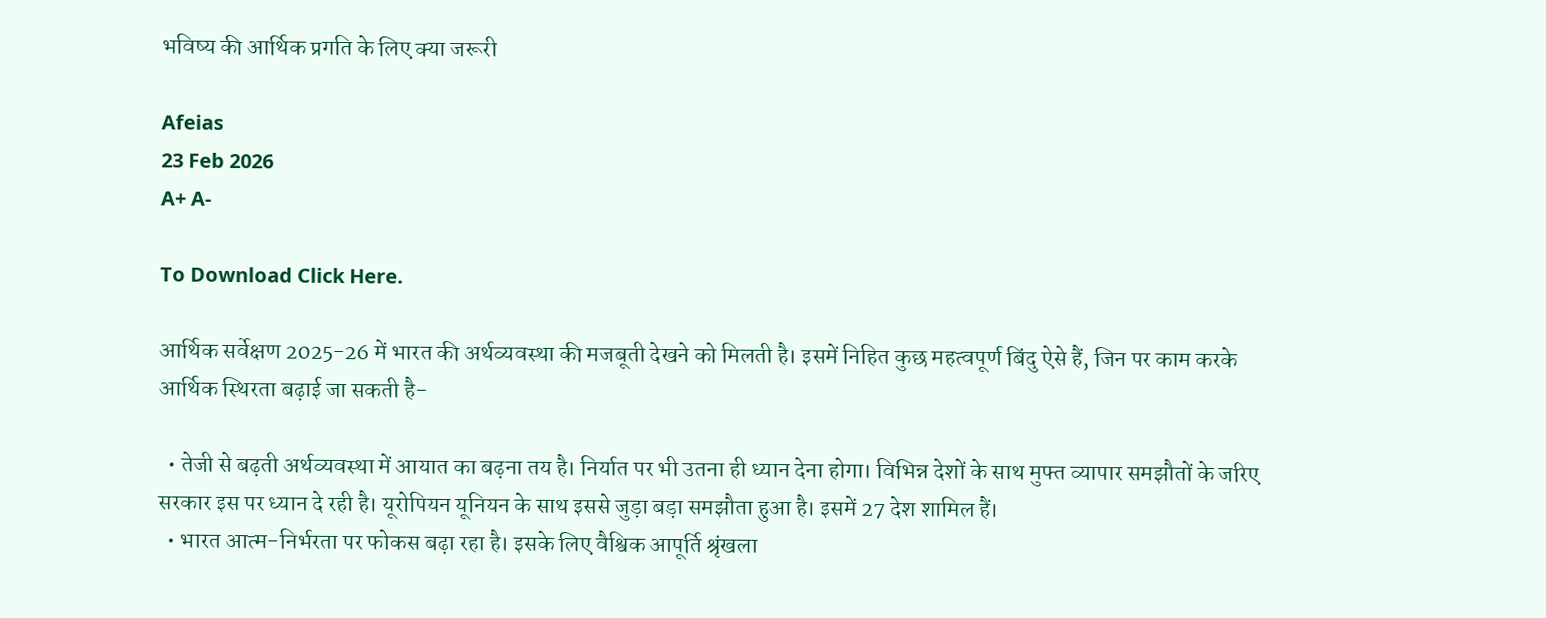भविष्य की आर्थिक प्रगति के लिए क्या जरूरी

Afeias
23 Feb 2026
A+ A-

To Download Click Here.

आर्थिक सर्वेक्षण 2025-26 में भारत की अर्थव्यवस्था की मजबूती देखने को मिलती है। इसमें निहित कुछ महत्वपूर्ण बिंदु ऐसे हैं, जिन पर काम करके आर्थिक स्थिरता बढ़ाई जा सकती है-

  • तेजी से बढ़ती अर्थव्यवस्था में आयात का बढ़ना तय है। निर्यात पर भी उतना ही ध्यान देना होगा। विभिन्न देशों के साथ मुफ्त व्यापार समझौतों के जरिए सरकार इस पर ध्यान दे रही है। यूरोपियन यूनियन के साथ इससे जुड़ा बड़ा समझौता हुआ है। इसमें 27 देश शामिल हैं।
  • भारत आत्म-निर्भरता पर फोकस बढ़ा रहा है। इसके लिए वैश्विक आपूर्ति श्रृंखला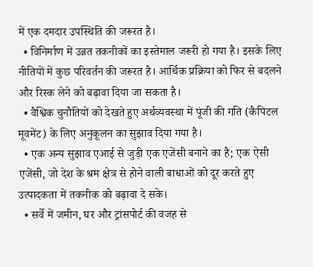में एक दमदार उपस्थिति की जरूरत है।
  • विनिर्माण में उन्नत तकनीकों का इस्तेमाल जरूरी हो गया है। इसके लिए नीतियों में कुछ परिवर्तन की जरूरत है। आर्थिक प्रक्रिया को फिर से बदलने और रिस्क लेने को बढ़ावा दिया जा सकता है।
  • वैश्विक चुनौतियों को देखते हुए अर्थव्यवस्था में पूंजी की गति (कैपिटल मूवमेंट) के लिए अनुकूलन का सुझाव दिया गया है।
  • एक अन्य सुझाव एआई से जुड़ी एक एजेंसी बनाने का है; एक ऐसी एजेंसी, जो देश के श्रम क्षेत्र से होने वाली बाधाओं को दूर करते हुए उत्पादकता में तकनीक को बढ़ावा दे सके।
  • सर्वे में जमीन, घर और ट्रांसपोर्ट की वजह से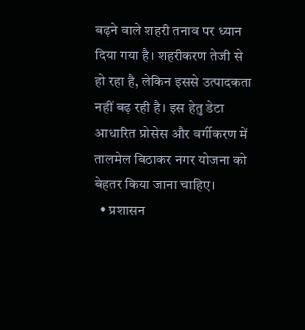बढ़ने वाले शहरी तनाव पर ध्यान दिया गया है। शहरीकरण तेजी से हो रहा है, लेकिन इससे उत्पादकता नहीं बढ़ रही है। इस हेतु डेटा आधारित प्रोसेस और वर्गीकरण में तालमेल बिठाकर नगर योजना को बेहतर किया जाना चाहिए।
  • प्रशासन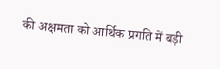की अक्षमता को आर्थिक प्रगति में बड़ी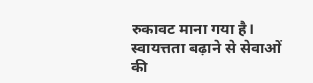रुकावट माना गया है। स्वायत्तता बढ़ाने से सेवाओं की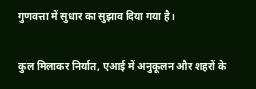गुणवत्ता में सुधार का सुझाव दिया गया है।

कुल मिलाकर निर्यात, एआई में अनुकूलन और शहरों के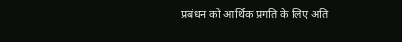प्रबंधन को आर्थिक प्रगति के लिए अति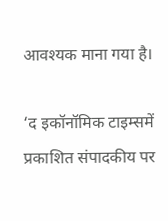आवश्यक माना गया है।

‘द इकॉनॉमिक टाइम्समें प्रकाशित संपादकीय पर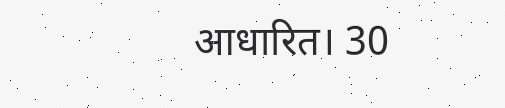आधारित। 30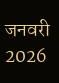जनवरी 2026